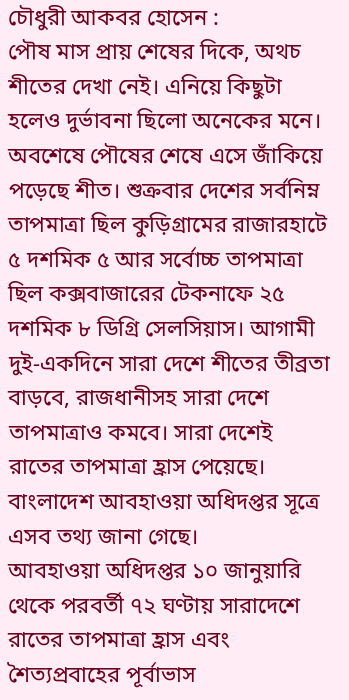চৌধুরী আকবর হোসেন :
পৌষ মাস প্রায় শেষের দিকে, অথচ শীতের দেখা নেই। এনিয়ে কিছুটা হলেও দুর্ভাবনা ছিলো অনেকের মনে। অবশেষে পৌষের শেষে এসে জাঁকিয়ে পড়েছে শীত। শুক্রবার দেশের সর্বনিম্ন তাপমাত্রা ছিল কুড়িগ্রামের রাজারহাটে ৫ দশমিক ৫ আর সর্বোচ্চ তাপমাত্রা ছিল কক্সবাজারের টেকনাফে ২৫ দশমিক ৮ ডিগ্রি সেলসিয়াস। আগামী দুই-একদিনে সারা দেশে শীতের তীব্রতা বাড়বে, রাজধানীসহ সারা দেশে তাপমাত্রাও কমবে। সারা দেশেই রাতের তাপমাত্রা হ্রাস পেয়েছে। বাংলাদেশ আবহাওয়া অধিদপ্তর সূত্রে এসব তথ্য জানা গেছে।
আবহাওয়া অধিদপ্তর ১০ জানুয়ারি থেকে পরবর্তী ৭২ ঘণ্টায় সারাদেশে রাতের তাপমাত্রা হ্রাস এবং শৈত্যপ্রবাহের পূর্বাভাস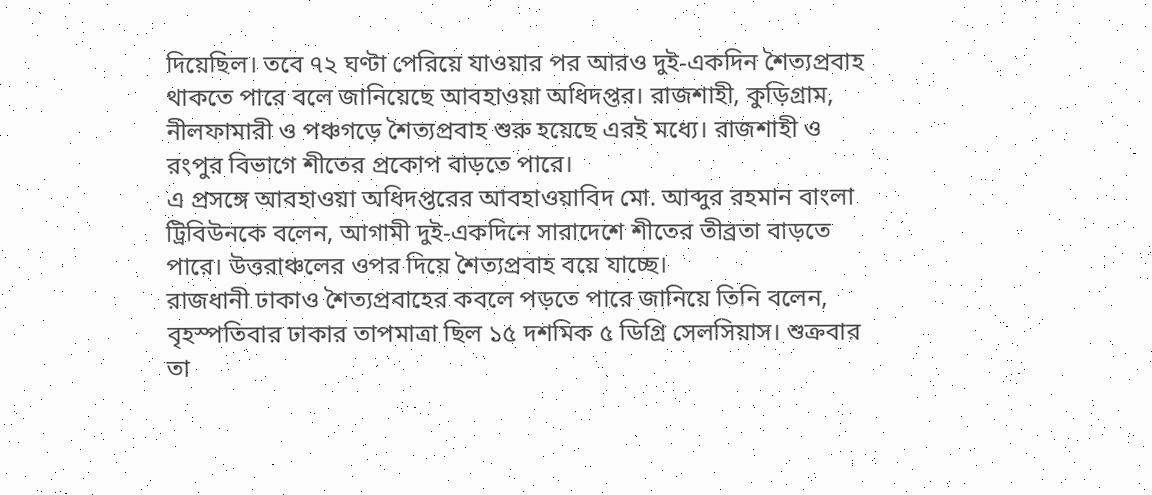দিয়েছিল। তবে ৭২ ঘণ্টা পেরিয়ে যাওয়ার পর আরও দুই-একদিন শৈত্যপ্রবাহ থাকতে পারে বলে জানিয়েছে আবহাওয়া অধিদপ্তর। রাজশাহী, কুড়িগ্রাম, নীলফামারী ও পঞ্চগড়ে শৈত্যপ্রবাহ শুরু হয়েছে এরই মধ্যে। রাজশাহী ও রংপুর বিভাগে শীতের প্রকোপ বাড়তে পারে।
এ প্রসঙ্গে আবহাওয়া অধিদপ্তরের আবহাওয়াবিদ মো. আব্দুর রহমান বাংলা ট্রিবিউনকে বলেন, আগামী দুই-একদিনে সারাদেশে শীতের তীব্রতা বাড়তে পারে। উত্তরাঞ্চলের ওপর দিয়ে শৈত্যপ্রবাহ বয়ে যাচ্ছে।
রাজধানী ঢাকাও শৈত্যপ্রবাহের কবলে পড়তে পারে জানিয়ে তিনি বলেন, বৃহস্পতিবার ঢাকার তাপমাত্রা ছিল ১৫ দশমিক ৫ ডিগ্রি সেলসিয়াস। শুক্রবার তা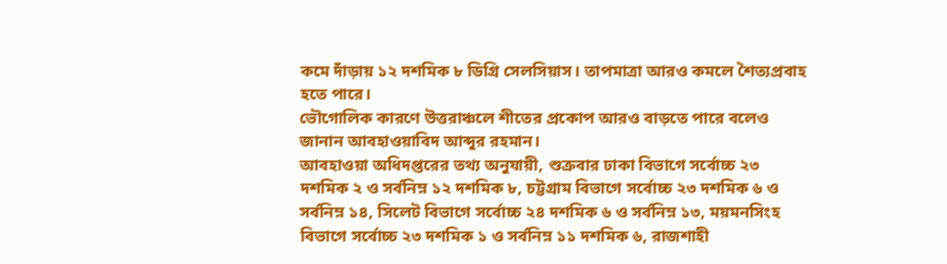কমে দাঁড়ায় ১২ দশমিক ৮ ডিগ্রি সেলসিয়াস। তাপমাত্রা আরও কমলে শৈত্যপ্রবাহ হতে পারে।
ভৌগোলিক কারণে উত্তরাঞ্চলে শীতের প্রকোপ আরও বাড়তে পারে বলেও জানান আবহাওয়াবিদ আব্দুর রহমান।
আবহাওয়া অধিদপ্তরের তথ্য অনুযায়ী, শুক্রবার ঢাকা বিভাগে সর্বোচ্চ ২৩ দশমিক ২ ও সর্বনিম্ন ১২ দশমিক ৮, চট্টগ্রাম বিভাগে সর্বোচ্চ ২৩ দশমিক ৬ ও সর্বনিম্ন ১৪, সিলেট বিভাগে সর্বোচ্চ ২৪ দশমিক ৬ ও সর্বনিম্ন ১৩, ময়মনসিংহ বিভাগে সর্বোচ্চ ২৩ দশমিক ১ ও সর্বনিম্ন ১১ দশমিক ৬, রাজশাহী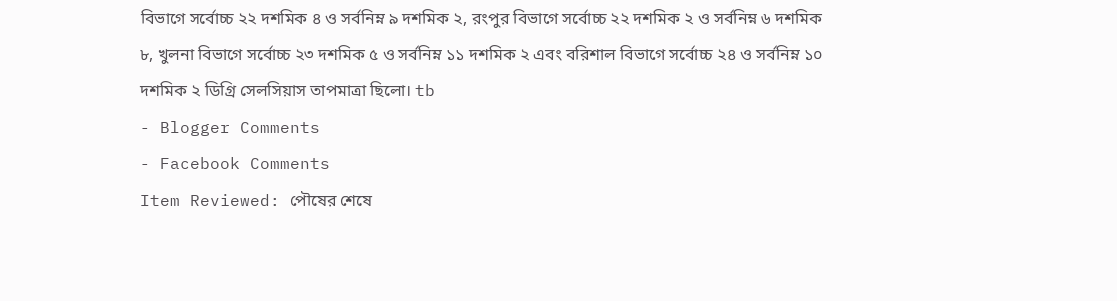বিভাগে সর্বোচ্চ ২২ দশমিক ৪ ও সর্বনিম্ন ৯ দশমিক ২, রংপুর বিভাগে সর্বোচ্চ ২২ দশমিক ২ ও সর্বনিম্ন ৬ দশমিক ৮, খুলনা বিভাগে সর্বোচ্চ ২৩ দশমিক ৫ ও সর্বনিম্ন ১১ দশমিক ২ এবং বরিশাল বিভাগে সর্বোচ্চ ২৪ ও সর্বনিম্ন ১০ দশমিক ২ ডিগ্রি সেলসিয়াস তাপমাত্রা ছিলো। tb
- Blogger Comments
- Facebook Comments
Item Reviewed: পৌষের শেষে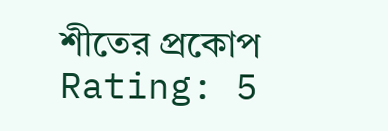শীতের প্রকোপ
Rating: 5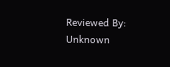Reviewed By: Unknown